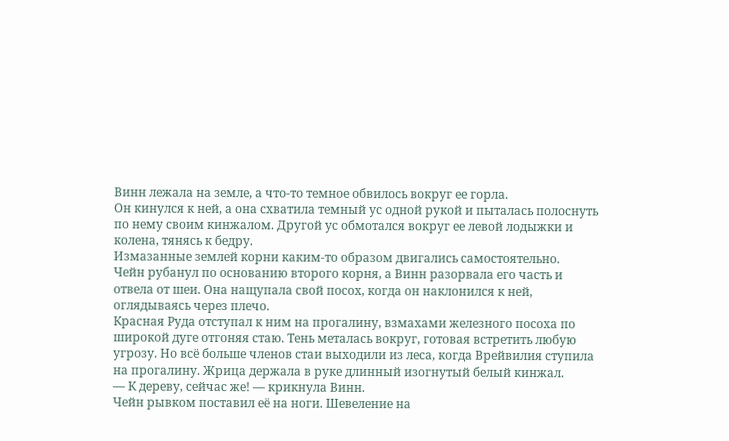Винн лежала на земле, а что-то темное обвилось вокруг ее горла.
Он кинулся к ней, а она схватила темный ус одной рукой и пыталась полоснуть по нему своим кинжалом. Другой ус обмотался вокруг ее левой лодыжки и колена, тянясь к бедру.
Измазанные землей корни каким-то образом двигались самостоятельно.
Чейн рубанул по основанию второго корня, а Винн разорвала его часть и отвела от шеи. Она нащупала свой посох, когда он наклонился к ней, оглядываясь через плечо.
Красная Руда отступал к ним на прогалину, взмахами железного посоха по широкой дуге отгоняя стаю. Тень металась вокруг, готовая встретить любую угрозу. Но всё больше членов стаи выходили из леса, когда Врейвилия ступила на прогалину. Жрица держала в руке длинный изогнутый белый кинжал.
— К дереву, сейчас же! — крикнула Винн.
Чейн рывком поставил её на ноги. Шевеление на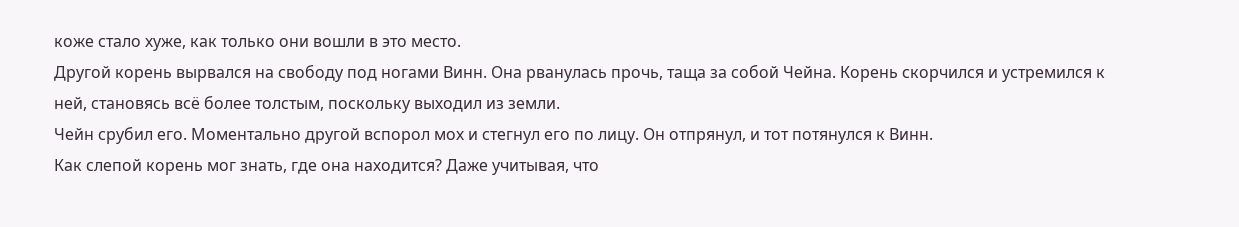коже стало хуже, как только они вошли в это место.
Другой корень вырвался на свободу под ногами Винн. Она рванулась прочь, таща за собой Чейна. Корень скорчился и устремился к ней, становясь всё более толстым, поскольку выходил из земли.
Чейн срубил его. Моментально другой вспорол мох и стегнул его по лицу. Он отпрянул, и тот потянулся к Винн.
Как слепой корень мог знать, где она находится? Даже учитывая, что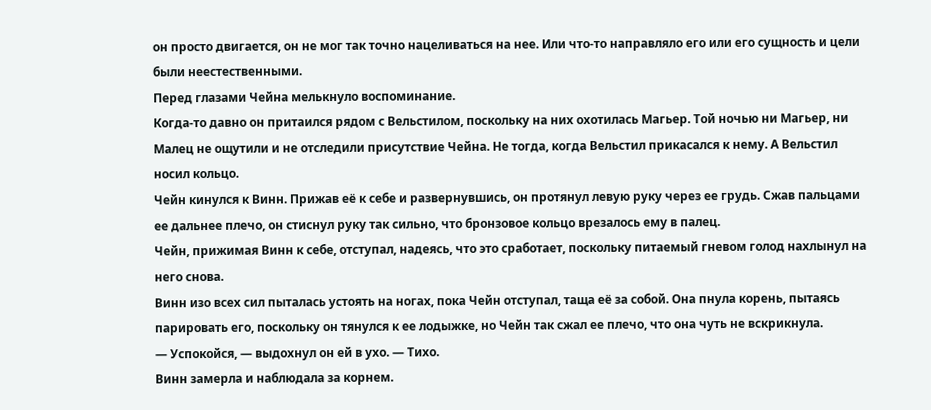он просто двигается, он не мог так точно нацеливаться на нее. Или что-то направляло его или его сущность и цели были неестественными.
Перед глазами Чейна мелькнуло воспоминание.
Когда-то давно он притаился рядом с Вельстилом, поскольку на них охотилась Магьер. Той ночью ни Магьер, ни Малец не ощутили и не отследили присутствие Чейна. Не тогда, когда Вельстил прикасался к нему. А Вельстил носил кольцо.
Чейн кинулся к Винн. Прижав её к себе и развернувшись, он протянул левую руку через ее грудь. Сжав пальцами ее дальнее плечо, он стиснул руку так сильно, что бронзовое кольцо врезалось ему в палец.
Чейн, прижимая Винн к себе, отступал, надеясь, что это сработает, поскольку питаемый гневом голод нахлынул на него снова.
Винн изо всех сил пыталась устоять на ногах, пока Чейн отступал, таща её за собой. Она пнула корень, пытаясь парировать его, поскольку он тянулся к ее лодыжке, но Чейн так сжал ее плечо, что она чуть не вскрикнула.
— Успокойся, — выдохнул он ей в ухо. — Тихо.
Винн замерла и наблюдала за корнем.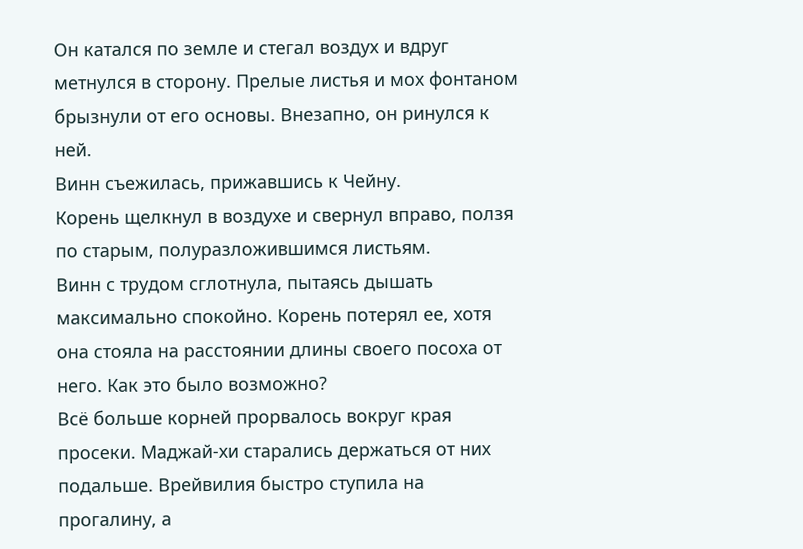Он катался по земле и стегал воздух и вдруг метнулся в сторону. Прелые листья и мох фонтаном брызнули от его основы. Внезапно, он ринулся к ней.
Винн съежилась, прижавшись к Чейну.
Корень щелкнул в воздухе и свернул вправо, ползя по старым, полуразложившимся листьям.
Винн с трудом сглотнула, пытаясь дышать максимально спокойно. Корень потерял ее, хотя она стояла на расстоянии длины своего посоха от него. Как это было возможно?
Всё больше корней прорвалось вокруг края просеки. Маджай-хи старались держаться от них подальше. Врейвилия быстро ступила на прогалину, а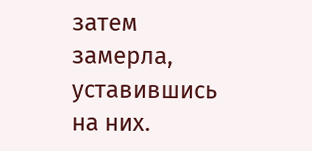затем замерла, уставившись на них.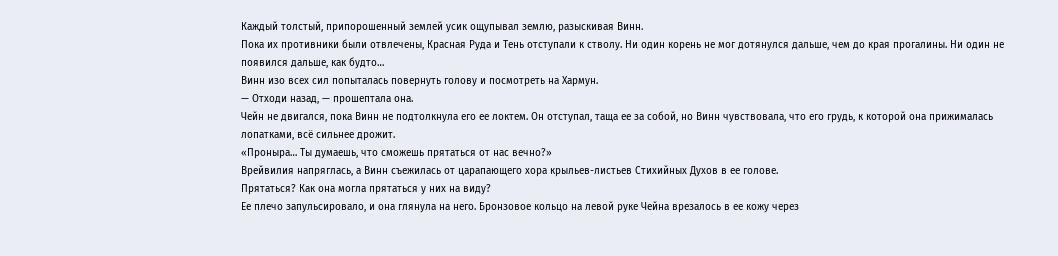Каждый толстый, припорошенный землей усик ощупывал землю, разыскивая Винн.
Пока их противники были отвлечены, Красная Руда и Тень отступали к стволу. Ни один корень не мог дотянулся дальше, чем до края прогалины. Ни один не появился дальше, как будто…
Винн изо всех сил попыталась повернуть голову и посмотреть на Хармун.
— Отходи назад, — прошептала она.
Чейн не двигался, пока Винн не подтолкнула его ее локтем. Он отступал, таща ее за собой, но Винн чувствовала, что его грудь, к которой она прижималась лопатками, всё сильнее дрожит.
«Проныра… Ты думаешь, что сможешь прятаться от нас вечно?»
Врейвилия напряглась, а Винн съежилась от царапающего хора крыльев-листьев Стихийных Духов в ее голове.
Прятаться? Как она могла прятаться у них на виду?
Ее плечо запульсировало, и она глянула на него. Бронзовое кольцо на левой руке Чейна врезалось в ее кожу через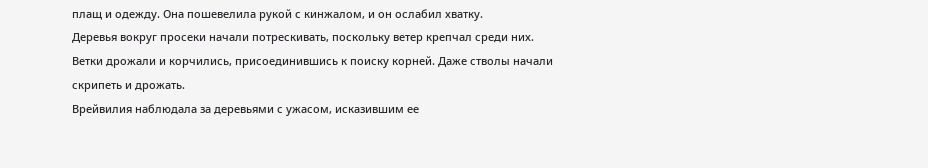плащ и одежду. Она пошевелила рукой с кинжалом, и он ослабил хватку.
Деревья вокруг просеки начали потрескивать, поскольку ветер крепчал среди них. Ветки дрожали и корчились, присоединившись к поиску корней. Даже стволы начали скрипеть и дрожать.
Врейвилия наблюдала за деревьями с ужасом, исказившим ее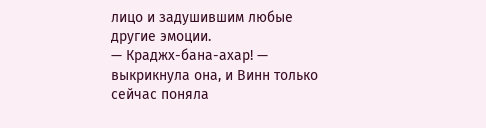лицо и задушившим любые другие эмоции.
— Краджх-бана-ахар! — выкрикнула она, и Винн только сейчас поняла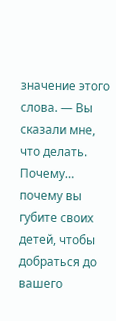значение этого слова. — Вы сказали мне, что делать. Почему… почему вы губите своих детей, чтобы добраться до вашего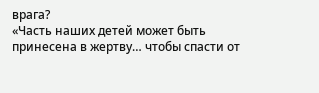врага?
«Часть наших детей может быть принесена в жертву… чтобы спасти от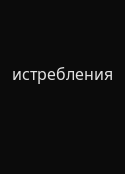истребления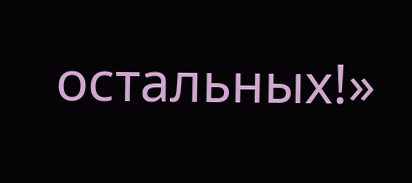остальных!»